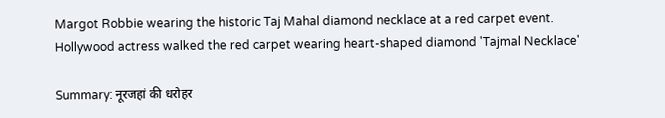Margot Robbie wearing the historic Taj Mahal diamond necklace at a red carpet event.
Hollywood actress walked the red carpet wearing heart-shaped diamond 'Tajmal Necklace'

Summary: नूरजहां की धरोहर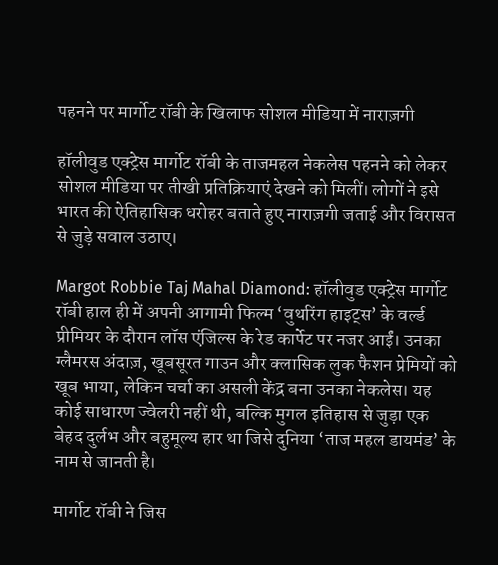पहनने पर मार्गोट रॉबी के खिलाफ सोशल मीडिया में नाराज़गी

हॉलीवुड एक्ट्रेस मार्गोट रॉबी के ताजमहल नेकलेस पहनने को लेकर सोशल मीडिया पर तीखी प्रतिक्रियाएं देखने को मिलीं। लोगों ने इसे भारत की ऐतिहासिक धरोहर बताते हुए नाराज़गी जताई और विरासत से जुड़े सवाल उठाए।

Margot Robbie Taj Mahal Diamond: हॉलीवुड एक्ट्रेस मार्गोट रॉबी हाल ही में अपनी आगामी फिल्म ‘वुथरिंग हाइट्स’ के वर्ल्ड प्रीमियर के दौरान लॉस एंजिल्स के रेड कार्पेट पर नजर आईं। उनका ग्लैमरस अंदाज़, खूबसूरत गाउन और क्लासिक लुक फैशन प्रेमियों को खूब भाया, लेकिन चर्चा का असली केंद्र बना उनका नेकलेस। यह कोई साधारण ज्वेलरी नहीं थी, बल्कि मुगल इतिहास से जुड़ा एक बेहद दुर्लभ और बहुमूल्य हार था जिसे दुनिया ‘ताज महल डायमंड’ के नाम से जानती है।

मार्गोट रॉबी ने जिस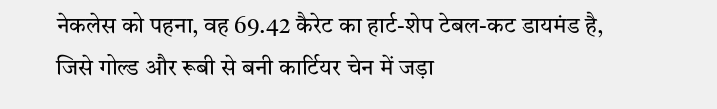नेकलेस को पहना, वह 69.42 कैरेट का हार्ट-शेप टेबल-कट डायमंड है, जिसे गोल्ड और रूबी से बनी कार्टियर चेन में जड़ा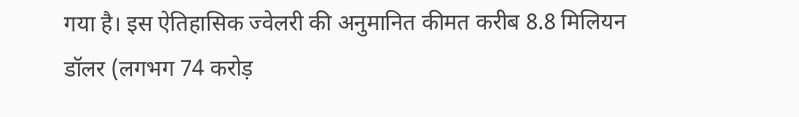गया है। इस ऐतिहासिक ज्वेलरी की अनुमानित कीमत करीब 8.8 मिलियन डॉलर (लगभग 74 करोड़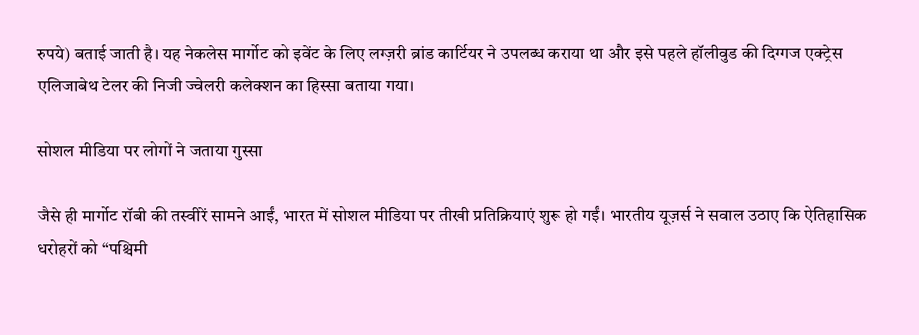रुपये) बताई जाती है। यह नेकलेस मार्गोट को इवेंट के लिए लग्ज़री ब्रांड कार्टियर ने उपलब्ध कराया था और इसे पहले हॉलीवुड की दिग्गज एक्ट्रेस एलिजाबेथ टेलर की निजी ज्वेलरी कलेक्शन का हिस्सा बताया गया।

सोशल मीडिया पर लोगों ने जताया गुस्सा

जैसे ही मार्गोट रॉबी की तस्वीरें सामने आईं, भारत में सोशल मीडिया पर तीखी प्रतिक्रियाएं शुरू हो गईं। भारतीय यूज़र्स ने सवाल उठाए कि ऐतिहासिक धरोहरों को “पश्चिमी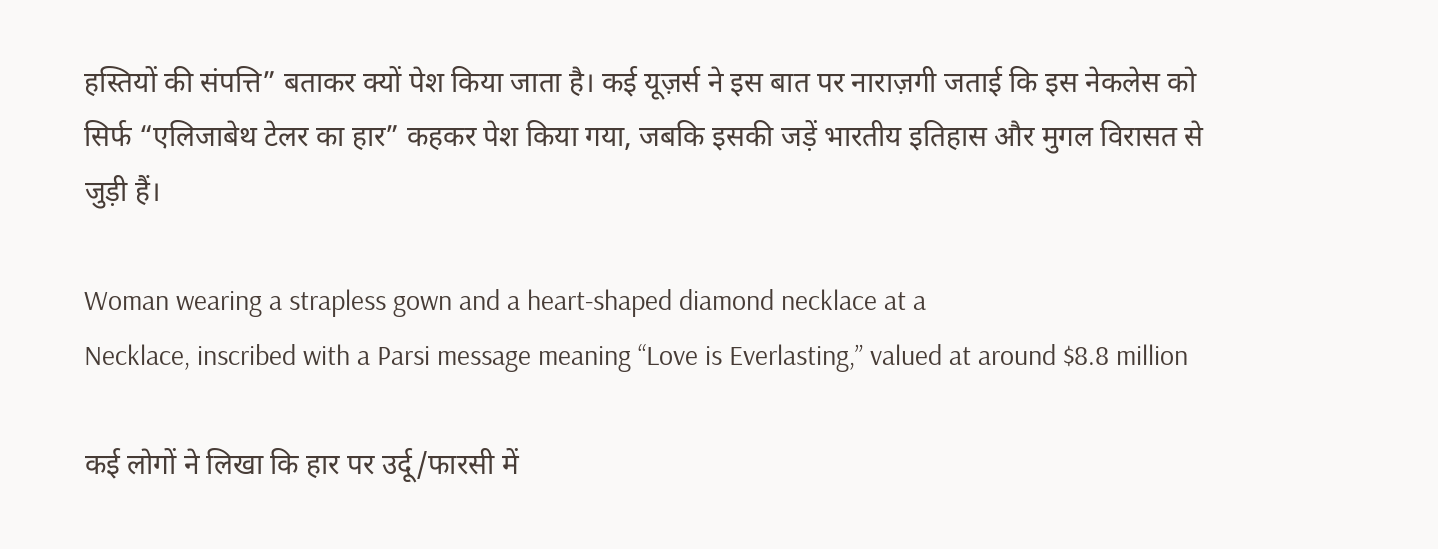हस्तियों की संपत्ति” बताकर क्यों पेश किया जाता है। कई यूज़र्स ने इस बात पर नाराज़गी जताई कि इस नेकलेस को सिर्फ “एलिजाबेथ टेलर का हार” कहकर पेश किया गया, जबकि इसकी जड़ें भारतीय इतिहास और मुगल विरासत से जुड़ी हैं।

Woman wearing a strapless gown and a heart-shaped diamond necklace at a
Necklace, inscribed with a Parsi message meaning “Love is Everlasting,” valued at around $8.8 million

कई लोगों ने लिखा कि हार पर उर्दू/फारसी में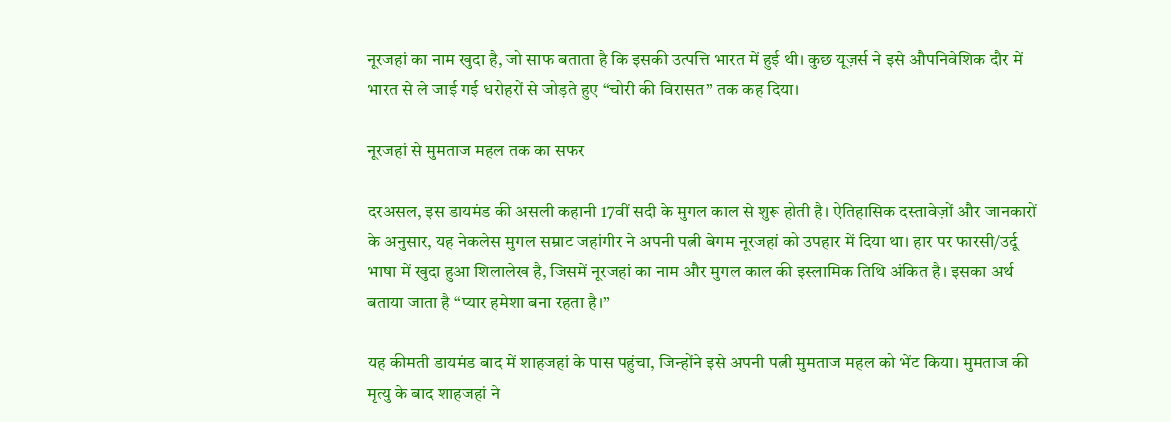नूरजहां का नाम खुदा है, जो साफ बताता है कि इसकी उत्पत्ति भारत में हुई थी। कुछ यूज़र्स ने इसे औपनिवेशिक दौर में भारत से ले जाई गई धरोहरों से जोड़ते हुए “चोरी की विरासत” तक कह दिया।

नूरजहां से मुमताज महल तक का सफर

दरअसल, इस डायमंड की असली कहानी 17वीं सदी के मुगल काल से शुरू होती है। ऐतिहासिक दस्तावेज़ों और जानकारों के अनुसार, यह नेकलेस मुगल सम्राट जहांगीर ने अपनी पत्नी बेगम नूरजहां को उपहार में दिया था। हार पर फारसी/उर्दू भाषा में खुदा हुआ शिलालेख है, जिसमें नूरजहां का नाम और मुगल काल की इस्लामिक तिथि अंकित है। इसका अर्थ बताया जाता है “प्यार हमेशा बना रहता है।”

यह कीमती डायमंड बाद में शाहजहां के पास पहुंचा, जिन्होंने इसे अपनी पत्नी मुमताज महल को भेंट किया। मुमताज की मृत्यु के बाद शाहजहां ने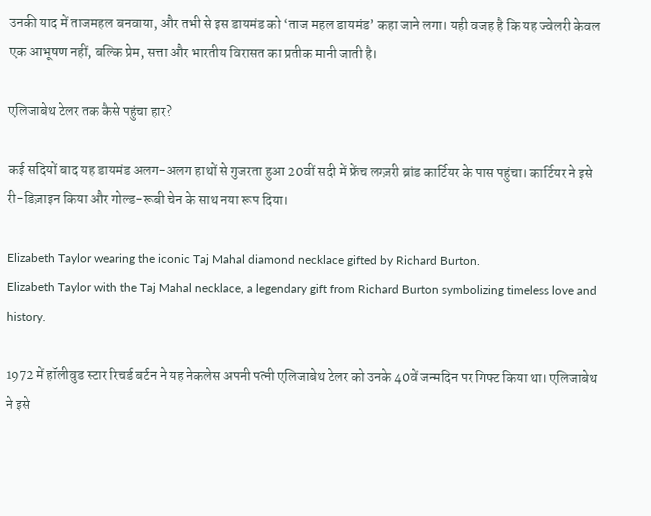उनकी याद में ताजमहल बनवाया, और तभी से इस डायमंड को ‘ताज महल डायमंड’ कहा जाने लगा। यही वजह है कि यह ज्वेलरी केवल एक आभूषण नहीं, बल्कि प्रेम, सत्ता और भारतीय विरासत का प्रतीक मानी जाती है।

एलिजाबेथ टेलर तक कैसे पहुंचा हार?

कई सदियों बाद यह डायमंड अलग-अलग हाथों से गुजरता हुआ 20वीं सदी में फ्रेंच लग्ज़री ब्रांड कार्टियर के पास पहुंचा। कार्टियर ने इसे री-डिज़ाइन किया और गोल्ड-रूबी चेन के साथ नया रूप दिया।

Elizabeth Taylor wearing the iconic Taj Mahal diamond necklace gifted by Richard Burton.
Elizabeth Taylor with the Taj Mahal necklace, a legendary gift from Richard Burton symbolizing timeless love and history.

1972 में हॉलीवुड स्टार रिचर्ड बर्टन ने यह नेकलेस अपनी पत्नी एलिजाबेथ टेलर को उनके 40वें जन्मदिन पर गिफ्ट किया था। एलिजाबेथ ने इसे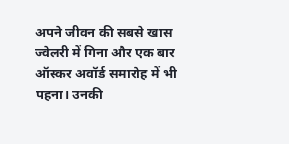अपने जीवन की सबसे खास ज्वेलरी में गिना और एक बार ऑस्कर अवॉर्ड समारोह में भी पहना। उनकी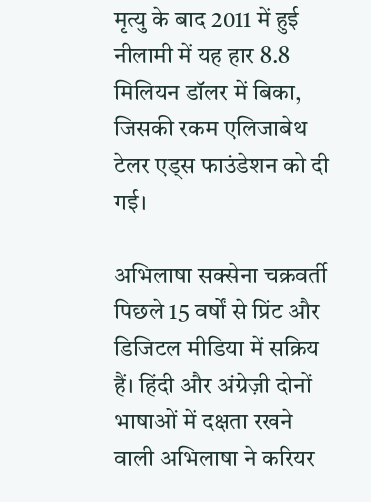मृत्यु के बाद 2011 में हुई नीलामी में यह हार 8.8 मिलियन डॉलर में बिका, जिसकी रकम एलिजाबेथ टेलर एड्स फाउंडेशन को दी गई।

अभिलाषा सक्सेना चक्रवर्ती पिछले 15 वर्षों से प्रिंट और डिजिटल मीडिया में सक्रिय हैं। हिंदी और अंग्रेज़ी दोनों भाषाओं में दक्षता रखने वाली अभिलाषा ने करियर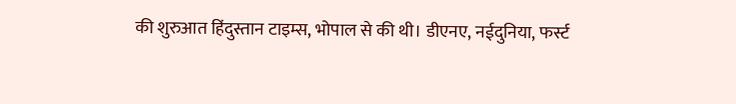की शुरुआत हिंदुस्तान टाइम्स, भोपाल से की थी। डीएनए, नईदुनिया, फर्स्ट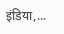इंडिया,...